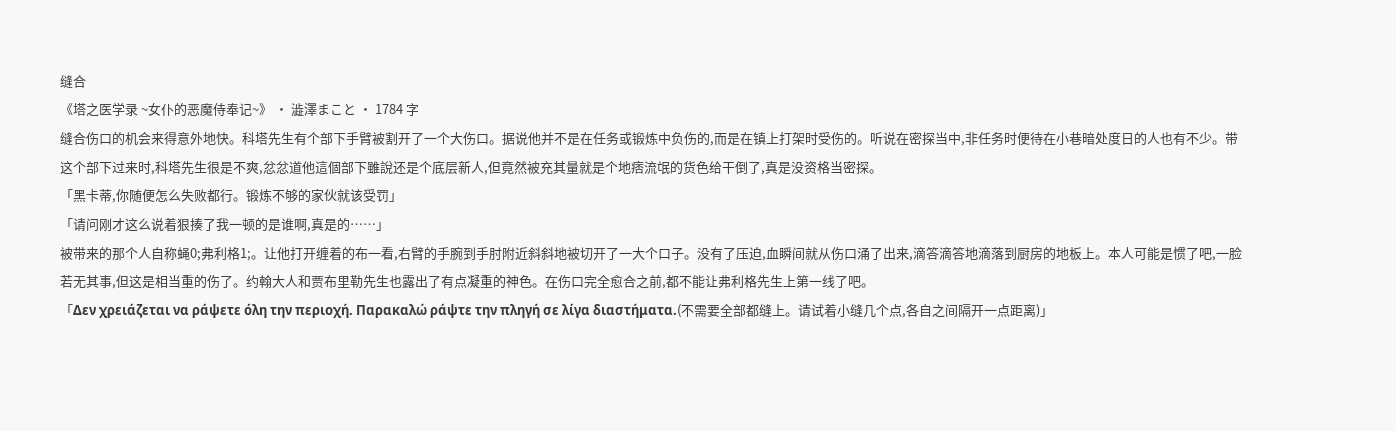缝合
《塔之医学录 ~女仆的恶魔侍奉记~》 · 澁澤まこと · 1784 字
缝合伤口的机会来得意外地快。科塔先生有个部下手臂被割开了一个大伤口。据说他并不是在任务或锻炼中负伤的,而是在镇上打架时受伤的。听说在密探当中,非任务时便待在小巷暗处度日的人也有不少。带这个部下过来时,科塔先生很是不爽,忿忿道他這個部下雖說还是个底层新人,但竟然被充其量就是个地痞流氓的货色给干倒了,真是没资格当密探。
「黑卡蒂,你随便怎么失败都行。锻炼不够的家伙就该受罚」
「请问刚才这么说着狠揍了我一顿的是谁啊,真是的……」
被带来的那个人自称蝇0;弗利格1;。让他打开缠着的布一看,右臂的手腕到手肘附近斜斜地被切开了一大个口子。没有了压迫,血瞬间就从伤口涌了出来,滴答滴答地滴落到厨房的地板上。本人可能是惯了吧,一脸若无其事,但这是相当重的伤了。约翰大人和贾布里勒先生也露出了有点凝重的神色。在伤口完全愈合之前,都不能让弗利格先生上第一线了吧。
「Δεν χρειάζεται να ράψετε όλη την περιοχή. Παρακαλώ ράψτε την πληγή σε λίγα διαστήματα.(不需要全部都缝上。请试着小缝几个点,各自之间隔开一点距离)」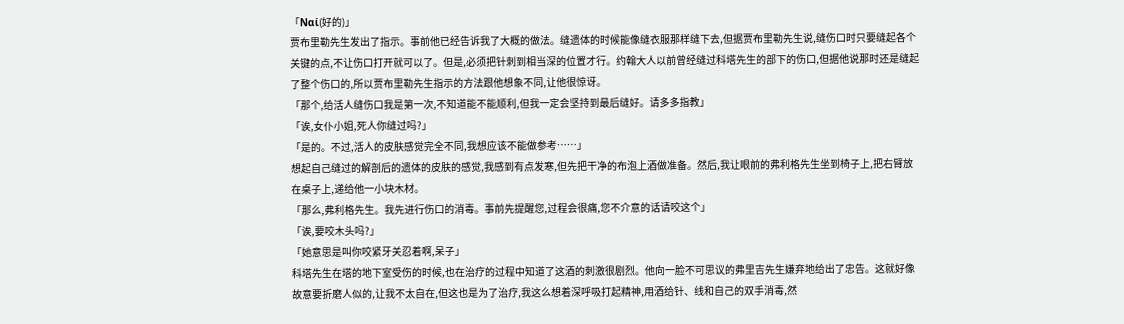「Ναί(好的)」
贾布里勒先生发出了指示。事前他已经告诉我了大概的做法。缝遗体的时候能像缝衣服那样缝下去,但据贾布里勒先生说,缝伤口时只要缝起各个关键的点,不让伤口打开就可以了。但是,必须把针刺到相当深的位置才行。约翰大人以前曾经缝过科塔先生的部下的伤口,但据他说那时还是缝起了整个伤口的,所以贾布里勒先生指示的方法跟他想象不同,让他很惊讶。
「那个,给活人缝伤口我是第一次,不知道能不能顺利,但我一定会坚持到最后缝好。请多多指教」
「诶,女仆小姐,死人你缝过吗?」
「是的。不过,活人的皮肤感觉完全不同,我想应该不能做参考……」
想起自己缝过的解剖后的遗体的皮肤的感觉,我感到有点发寒,但先把干净的布泡上酒做准备。然后,我让眼前的弗利格先生坐到椅子上,把右臂放在桌子上,递给他一小块木材。
「那么,弗利格先生。我先进行伤口的消毒。事前先提醒您,过程会很痛,您不介意的话请咬这个」
「诶,要咬木头吗?」
「她意思是叫你咬紧牙关忍着啊,呆子」
科塔先生在塔的地下室受伤的时候,也在治疗的过程中知道了这酒的刺激很剧烈。他向一脸不可思议的弗里吉先生嫌弃地给出了忠告。这就好像故意要折磨人似的,让我不太自在,但这也是为了治疗,我这么想着深呼吸打起精神,用酒给针、线和自己的双手消毒,然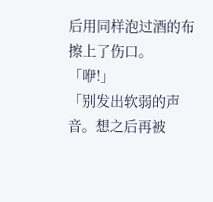后用同样泡过酒的布擦上了伤口。
「咿!」
「别发出软弱的声音。想之后再被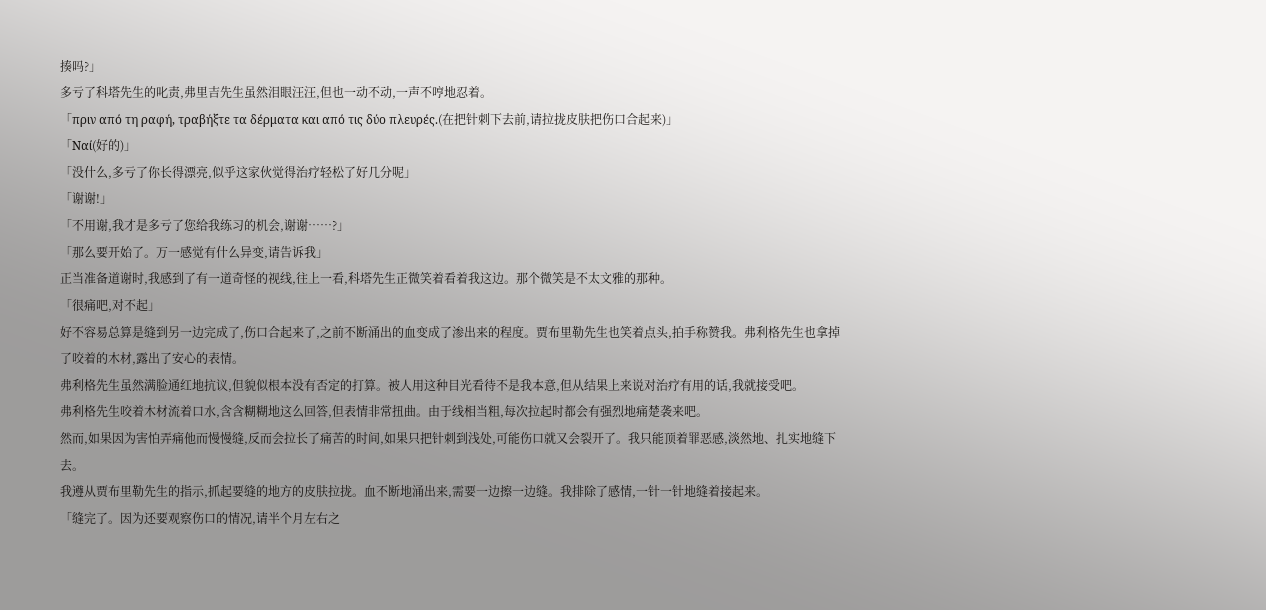揍吗?」
多亏了科塔先生的叱责,弗里吉先生虽然泪眼汪汪,但也一动不动,一声不哼地忍着。
「πριν από τη ραφή, τραβήξτε τα δέρματα και από τις δύο πλευρές.(在把针刺下去前,请拉拢皮肤把伤口合起来)」
「Ναί(好的)」
「没什么,多亏了你长得漂亮,似乎这家伙觉得治疗轻松了好几分呢」
「谢谢!」
「不用谢,我才是多亏了您给我练习的机会,谢谢……?」
「那么要开始了。万一感觉有什么异变,请告诉我」
正当准备道谢时,我感到了有一道奇怪的视线,往上一看,科塔先生正微笑着看着我这边。那个微笑是不太文雅的那种。
「很痛吧,对不起」
好不容易总算是缝到另一边完成了,伤口合起来了,之前不断涌出的血变成了渗出来的程度。贾布里勒先生也笑着点头,拍手称赞我。弗利格先生也拿掉了咬着的木材,露出了安心的表情。
弗利格先生虽然满脸通红地抗议,但貌似根本没有否定的打算。被人用这种目光看待不是我本意,但从结果上来说对治疗有用的话,我就接受吧。
弗利格先生咬着木材流着口水,含含糊糊地这么回答,但表情非常扭曲。由于线相当粗,每次拉起时都会有强烈地痛楚袭来吧。
然而,如果因为害怕弄痛他而慢慢缝,反而会拉长了痛苦的时间,如果只把针刺到浅处,可能伤口就又会裂开了。我只能顶着罪恶感,淡然地、扎实地缝下去。
我遵从贾布里勒先生的指示,抓起要缝的地方的皮肤拉拢。血不断地涌出来,需要一边擦一边缝。我排除了感情,一针一针地缝着接起来。
「缝完了。因为还要观察伤口的情况,请半个月左右之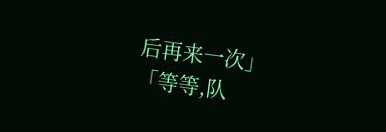后再来一次」
「等等,队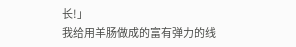长!」
我给用羊肠做成的富有弹力的线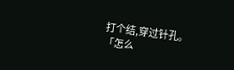打个结,穿过针孔。
「怎么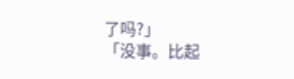了吗?」
「没事。比起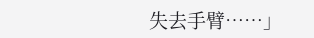失去手臂……」